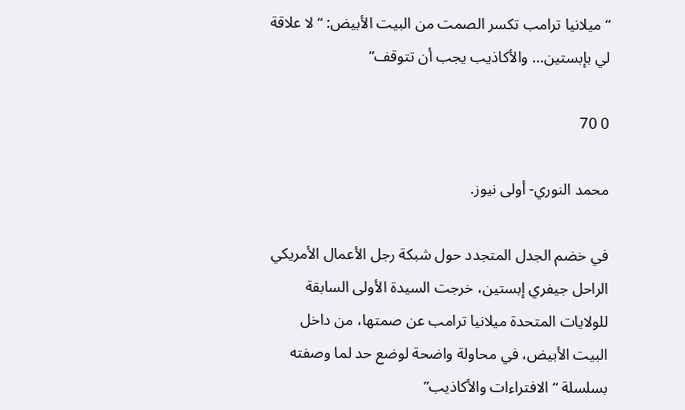“ميلانيا ترامب تكسر الصمت من البيت الأبيض: “لا علاقة لي بإبستين… والأكاذيب يجب أن تتوقف”

0 70

محمد النوري- أولى نيوز.

في خضم الجدل المتجدد حول شبكة رجل الأعمال الأمريكي الراحل جيفري إبستين، خرجت السيدة الأولى السابقة للولايات المتحدة ميلانيا ترامب عن صمتها، من داخل البيت الأبيض، في محاولة واضحة لوضع حد لما وصفته بسلسلة “الافتراءات والأكاذيب”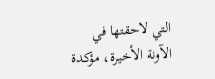التي لاحقتها في الآونة الأخيرة، مؤكدة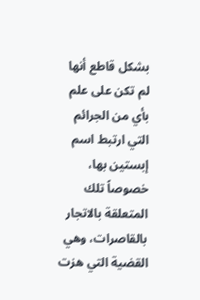بشكل قاطع أنها لم تكن على علم بأي من الجرائم التي ارتبط اسم إبستين بها، خصوصاً تلك المتعلقة بالاتجار بالقاصرات، وهي القضية التي هزت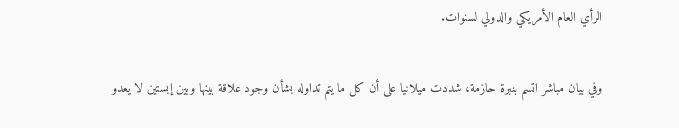الرأي العام الأمريكي والدولي لسنوات.

وفي بيان مباشر اتسم بنبرة حازمة، شددت ميلانيا على أن كل ما يتم تداوله بشأن وجود علاقة بينها وبين إبستين لا يعدو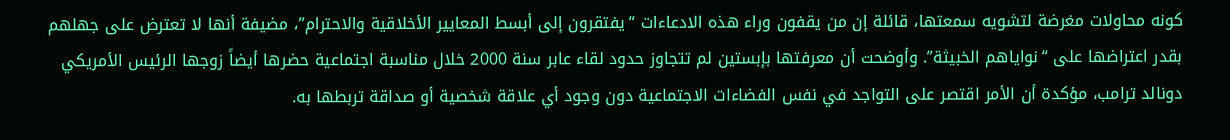كونه محاولات مغرضة لتشويه سمعتها، قائلة إن من يقفون وراء هذه الادعاءات “يفتقرون إلى أبسط المعايير الأخلاقية والاحترام”، مضيفة أنها لا تعترض على جهلهم بقدر اعتراضها على “نواياهم الخبيثة”. وأوضحت أن معرفتها بإبستين لم تتجاوز حدود لقاء عابر سنة 2000 خلال مناسبة اجتماعية حضرها أيضاً زوجها الرئيس الأمريكي دونالد ترامب، مؤكدة أن الأمر اقتصر على التواجد في نفس الفضاءات الاجتماعية دون وجود أي علاقة شخصية أو صداقة تربطها به.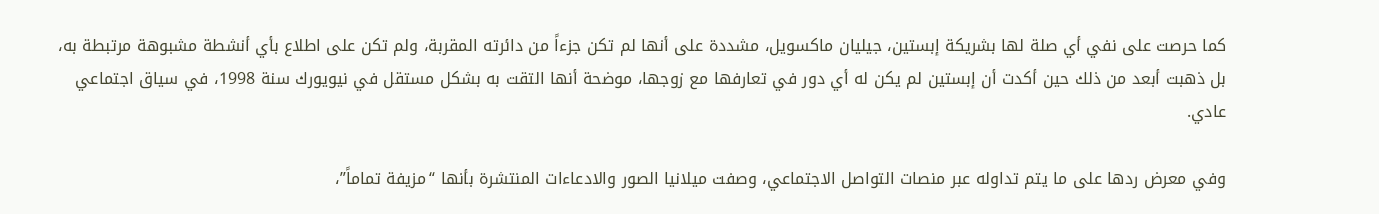كما حرصت على نفي أي صلة لها بشريكة إبستين، جيليان ماكسويل، مشددة على أنها لم تكن جزءاً من دائرته المقربة، ولم تكن على اطلاع بأي أنشطة مشبوهة مرتبطة به، بل ذهبت أبعد من ذلك حين أكدت أن إبستين لم يكن له أي دور في تعارفها مع زوجها، موضحة أنها التقت به بشكل مستقل في نيويورك سنة 1998، في سياق اجتماعي عادي.

وفي معرض ردها على ما يتم تداوله عبر منصات التواصل الاجتماعي، وصفت ميلانيا الصور والادعاءات المنتشرة بأنها “مزيفة تماماً”،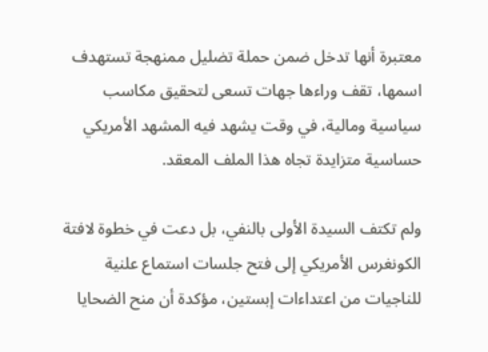معتبرة أنها تدخل ضمن حملة تضليل ممنهجة تستهدف اسمها، تقف وراءها جهات تسعى لتحقيق مكاسب سياسية ومالية، في وقت يشهد فيه المشهد الأمريكي حساسية متزايدة تجاه هذا الملف المعقد.

ولم تكتف السيدة الأولى بالنفي، بل دعت في خطوة لافتة الكونغرس الأمريكي إلى فتح جلسات استماع علنية للناجيات من اعتداءات إبستين، مؤكدة أن منح الضحايا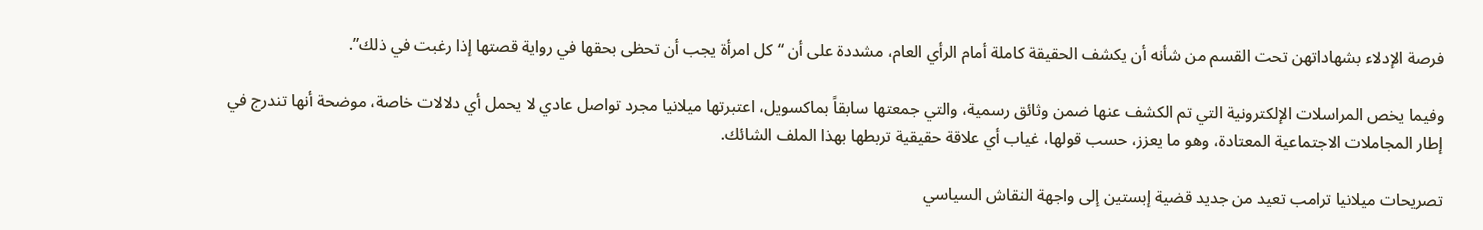فرصة الإدلاء بشهاداتهن تحت القسم من شأنه أن يكشف الحقيقة كاملة أمام الرأي العام، مشددة على أن “كل امرأة يجب أن تحظى بحقها في رواية قصتها إذا رغبت في ذلك”.

وفيما يخص المراسلات الإلكترونية التي تم الكشف عنها ضمن وثائق رسمية، والتي جمعتها سابقاً بماكسويل، اعتبرتها ميلانيا مجرد تواصل عادي لا يحمل أي دلالات خاصة، موضحة أنها تندرج في إطار المجاملات الاجتماعية المعتادة، وهو ما يعزز، حسب قولها، غياب أي علاقة حقيقية تربطها بهذا الملف الشائك.

تصريحات ميلانيا ترامب تعيد من جديد قضية إبستين إلى واجهة النقاش السياسي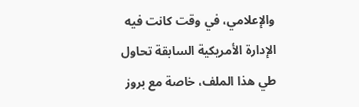والإعلامي، في وقت كانت فيه الإدارة الأمريكية السابقة تحاول طي هذا الملف، خاصة مع بروز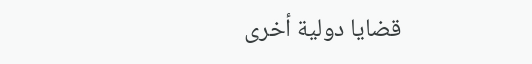قضايا دولية أخرى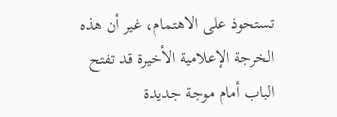تستحوذ على الاهتمام، غير أن هذه الخرجة الإعلامية الأخيرة قد تفتح الباب أمام موجة جديدة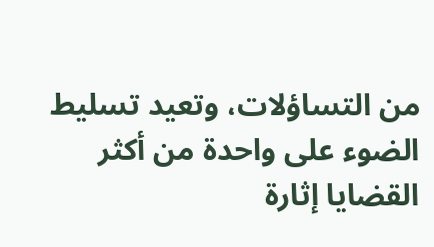من التساؤلات، وتعيد تسليط الضوء على واحدة من أكثر القضايا إثارة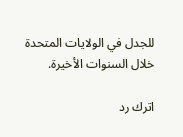للجدل في الولايات المتحدة خلال السنوات الأخيرة.

اترك رد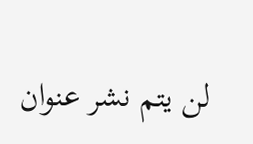لن يتم نشر عنوان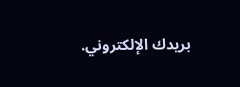بريدك الإلكتروني.